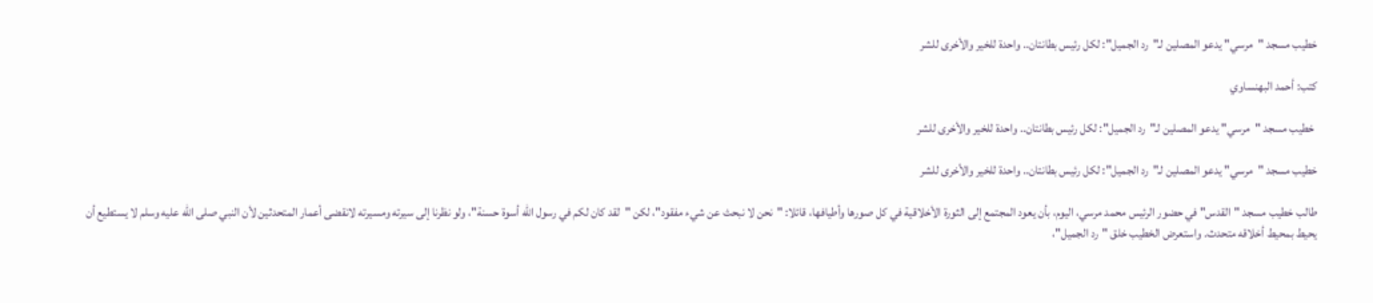خطيب مسجد "مرسي" يدعو المصلين لـ"رد الجميل": لكل رئيس بطانتان.. واحدة للخير والأخرى للشر

كتب: أحمد البهنساوي

 خطيب مسجد "مرسي" يدعو المصلين لـ"رد الجميل": لكل رئيس بطانتان.. واحدة للخير والأخرى للشر

خطيب مسجد "مرسي" يدعو المصلين لـ"رد الجميل": لكل رئيس بطانتان.. واحدة للخير والأخرى للشر

طالب خطيب مسجد "القدس" في حضور الرئيس محمد مرسي، اليوم، بأن يعود المجتمع إلى الثورة الأخلاقية في كل صورها وأطيافها، قائلا: "نحن لا نبحث عن شيء مفقود"، لكن "لقد كان لكم في رسول الله أسوة حسنة"، ولو نظرنا إلى سيرته ومسيرته لانقضى أعمار المتحدثين لأن النبي صلى الله عليه وسلم لا يستطيع أن يحيط بمحيط أخلاقه متحدث. واستعرض الخطيب خلق "رد الجميل"،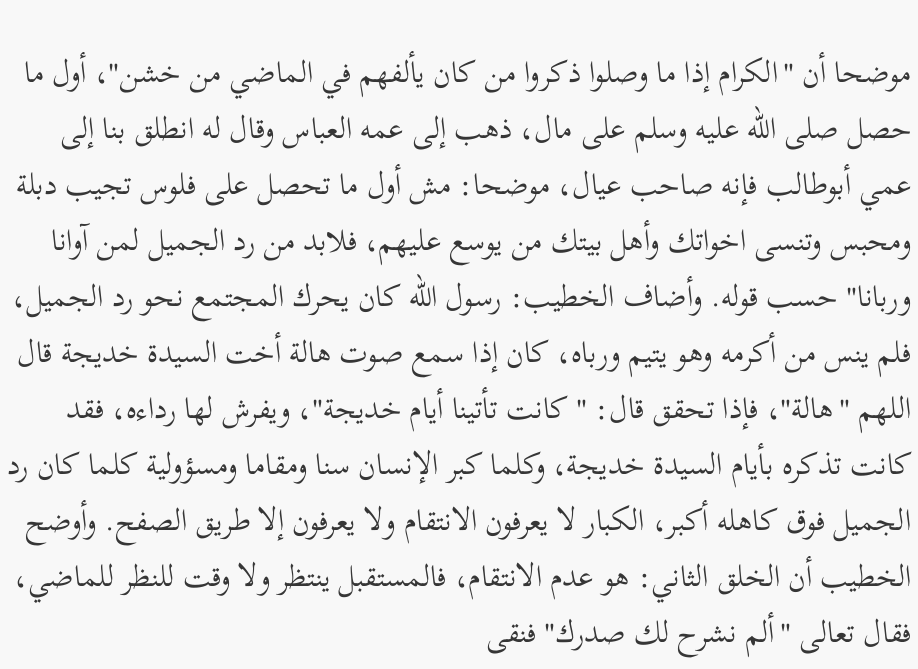موضحا أن "الكرام إذا ما وصلوا ذكروا من كان يألفهم في الماضي من خشن"، أول ما حصل صلى الله عليه وسلم على مال، ذهب إلى عمه العباس وقال له انطلق بنا إلى عمي أبوطالب فإنه صاحب عيال، موضحا: مش أول ما تحصل على فلوس تجيب دبلة ومحبس وتنسى اخواتك وأهل بيتك من يوسع عليهم، فلابد من رد الجميل لمن آوانا وربانا" حسب قوله. وأضاف الخطيب: رسول الله كان يحرك المجتمع نحو رد الجميل، فلم ينس من أكرمه وهو يتيم ورباه، كان إذا سمع صوت هالة أخت السيدة خديجة قال اللهم "هالة"، فإذا تحقق قال: "كانت تأتينا أيام خديجة"، ويفرش لها رداءه، فقد كانت تذكره بأيام السيدة خديجة، وكلما كبر الإنسان سنا ومقاما ومسؤولية كلما كان رد الجميل فوق كاهله أكبر، الكبار لا يعرفون الانتقام ولا يعرفون إلا طريق الصفح. وأوضح الخطيب أن الخلق الثاني: هو عدم الانتقام، فالمستقبل ينتظر ولا وقت للنظر للماضي، فقال تعالى "ألم نشرح لك صدرك" فنقى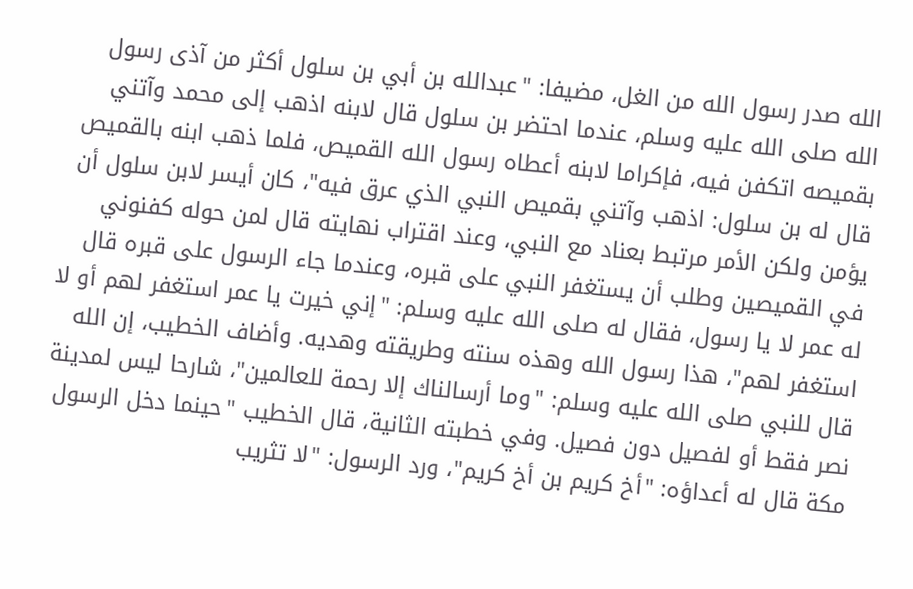الله صدر رسول الله من الغل، مضيفا: "عبدالله بن أبي بن سلول أكثر من آذى رسول الله صلى الله عليه وسلم، عندما احتضر بن سلول قال لابنه اذهب إلى محمد وآتني بقميصه اتكفن فيه، فإكراما لابنه أعطاه رسول الله القميص، فلما ذهب ابنه بالقميص قال له بن سلول: اذهب وآتني بقميص النبي الذي عرق فيه"، كان أيسر لابن سلول أن يؤمن ولكن الأمر مرتبط بعناد مع النبي، وعند اقتراب نهايته قال لمن حوله كفنوني في القميصين وطلب أن يستغفر النبي على قبره، وعندما جاء الرسول على قبره قال له عمر لا يا رسول، فقال له صلى الله عليه وسلم: "إني خيرت يا عمر استغفر لهم أو لا استغفر لهم"، هذا رسول الله وهذه سنته وطريقته وهديه. وأضاف الخطيب، إن الله قال للنبي صلى الله عليه وسلم: "وما أرسالناك إلا رحمة للعالمين"، شارحا ليس لمدينة نصر فقط أو لفصيل دون فصيل. وفي خطبته الثانية، قال الخطيب "حينما دخل الرسول مكة قال له أعداؤه: "أخ كريم بن أخ كريم"، ورد الرسول: "لا تثريب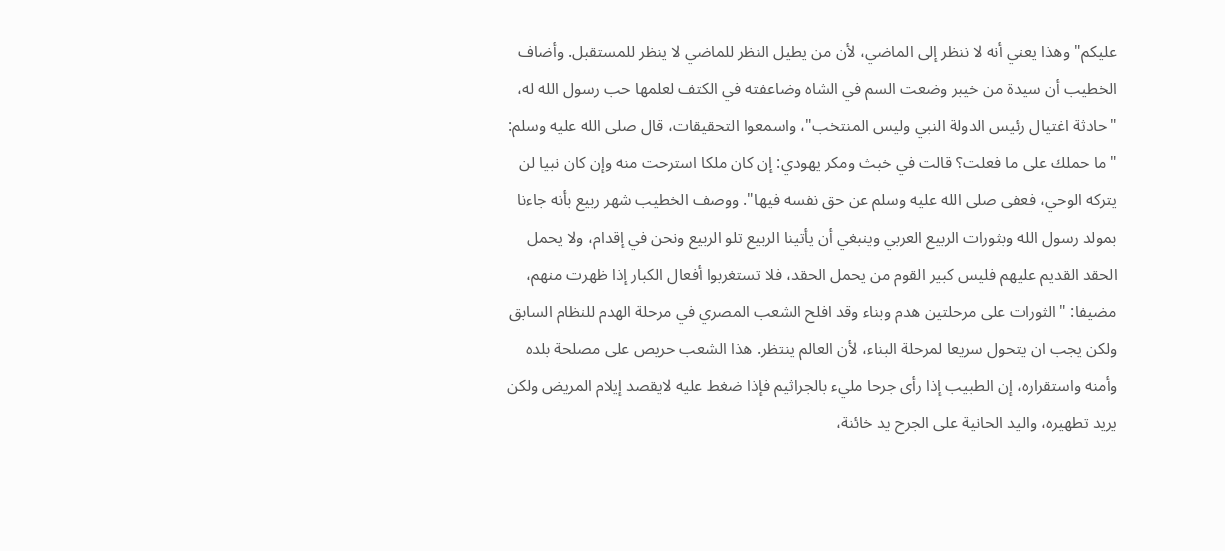عليكم" وهذا يعني أنه لا ننظر إلى الماضي، لأن من يطيل النظر للماضي لا ينظر للمستقبل. وأضاف الخطيب أن سيدة من خيبر وضعت السم في الشاه وضاعفته في الكتف لعلمها حب رسول الله له، "حادثة اغتيال رئيس الدولة النبي وليس المنتخب"، واسمعوا التحقيقات، قال صلى الله عليه وسلم: "ما حملك على ما فعلت؟ قالت في خبث ومكر يهودي: إن كان ملكا استرحت منه وإن كان نبيا لن يتركه الوحي، فعفى صلى الله عليه وسلم عن حق نفسه فيها". ووصف الخطيب شهر ربيع بأنه جاءنا بمولد رسول الله وبثورات الربيع العربي وينبغي أن يأتينا الربيع تلو الربيع ونحن في إقدام، ولا يحمل الحقد القديم عليهم فليس كبير القوم من يحمل الحقد، فلا تستغربوا أفعال الكبار إذا ظهرت منهم، مضيفا: "الثورات على مرحلتين هدم وبناء وقد افلح الشعب المصري في مرحلة الهدم للنظام السابق ولكن يجب ان يتحول سريعا لمرحلة البناء، لأن العالم ينتظر. هذا الشعب حريص على مصلحة بلده وأمنه واستقراره، إن الطبيب إذا رأى جرحا مليء بالجراثيم فإذا ضغط عليه لايقصد إيلام المريض ولكن يريد تطهيره، واليد الحانية على الجرح يد خائنة،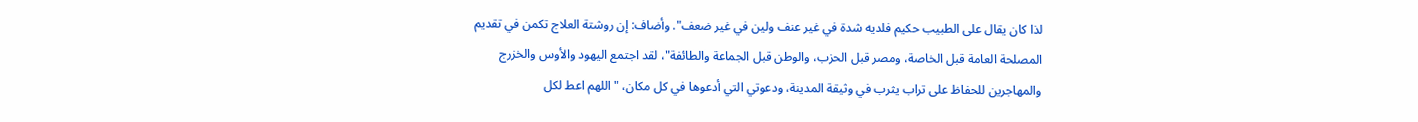لذا كان يقال على الطبيب حكيم فلديه شدة في غير عنف ولين في غير ضعف". وأضاف: إن روشتة العلاج تكمن في تقديم المصلحة العامة قبل الخاصة، ومصر قبل الحزب، والوطن قبل الجماعة والطائفة"، لقد اجتمع اليهود والأوس والخزرج والمهاجرين للحفاظ على تراب يثرب في وثيقة المدينة، ودعوتي التي أدعوها في كل مكان، "اللهم اعط لكل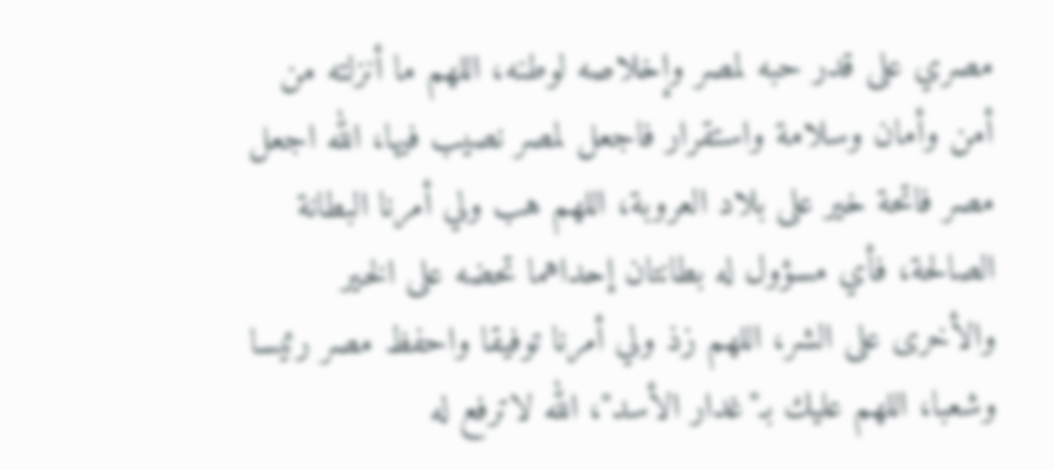مصري على قدر حبه لمصر وإخلاصه لوطنه، اللهم ما أنزلته من أمن وأمان وسلامة واستقرار فاجعل لمصر نصيب فيها، الله اجعل مصر فاتحة خير على بلاد العروبة، اللهم هب ولي أمرنا البطانة الصالحة، فأي مسؤول له بطانتان إحداهما تحضه على الخير والأخرى على الشر، اللهم زذ ولي أمرنا توفيقا واحفظ مصر رئيسا وشعبا، اللهم عليك بـ"غدار الأسد"، الله لاترفع له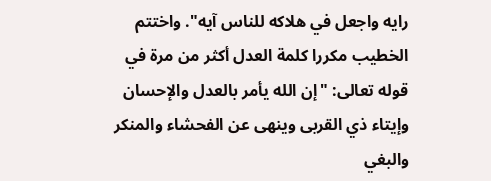رايه واجعل في هلاكه للناس آيه". واختتم الخطيب مكررا كلمة العدل أكثر من مرة في قوله تعالى: "إن الله يأمر بالعدل والإحسان وإيتاء ذي القربى وينهى عن الفحشاء والمنكر والبغي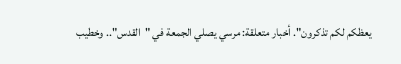يعظكم لكم تذكرون". أخبار متعلقة: مرسي يصلي الجمعة في "القدس".. وخطيب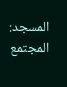المسجد: المجتمع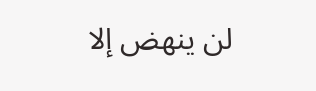لن ينهض إلا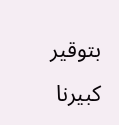بتوقير كبيرنا